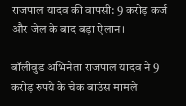राजपाल यादव की वापसी: 9 करोड़ कर्ज और जेल के बाद बड़ा ऐलान।

बॉलीवुड अभिनेता राजपाल यादव ने 9 करोड़ रुपये के चेक बाउंस मामले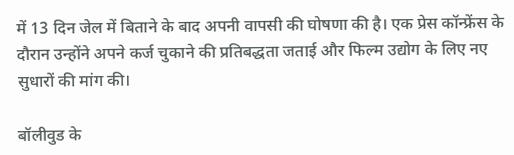में 13 दिन जेल में बिताने के बाद अपनी वापसी की घोषणा की है। एक प्रेस कॉन्फ्रेंस के दौरान उन्होंने अपने कर्ज चुकाने की प्रतिबद्धता जताई और फिल्म उद्योग के लिए नए सुधारों की मांग की।

बॉलीवुड के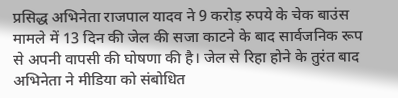प्रसिद्ध अभिनेता राजपाल यादव ने 9 करोड़ रुपये के चेक बाउंस मामले में 13 दिन की जेल की सजा काटने के बाद सार्वजनिक रूप से अपनी वापसी की घोषणा की है। जेल से रिहा होने के तुरंत बाद अभिनेता ने मीडिया को संबोधित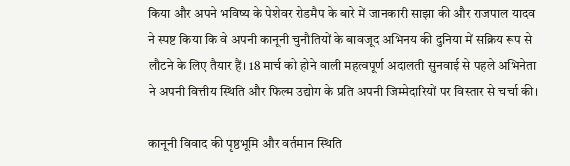किया और अपने भविष्य के पेशेवर रोडमैप के बारे में जानकारी साझा की और राजपाल यादव ने स्पष्ट किया कि वे अपनी कानूनी चुनौतियों के बावजूद अभिनय की दुनिया में सक्रिय रूप से लौटने के लिए तैयार हैं। 18 मार्च को होने वाली महत्वपूर्ण अदालती सुनवाई से पहले अभिनेता ने अपनी वित्तीय स्थिति और फिल्म उद्योग के प्रति अपनी जिम्मेदारियों पर विस्तार से चर्चा की।

कानूनी विवाद की पृष्ठभूमि और वर्तमान स्थिति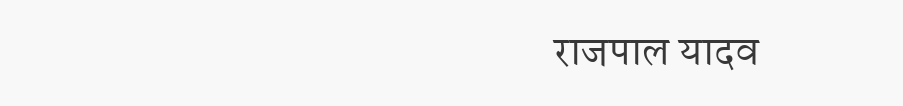राजपाल यादव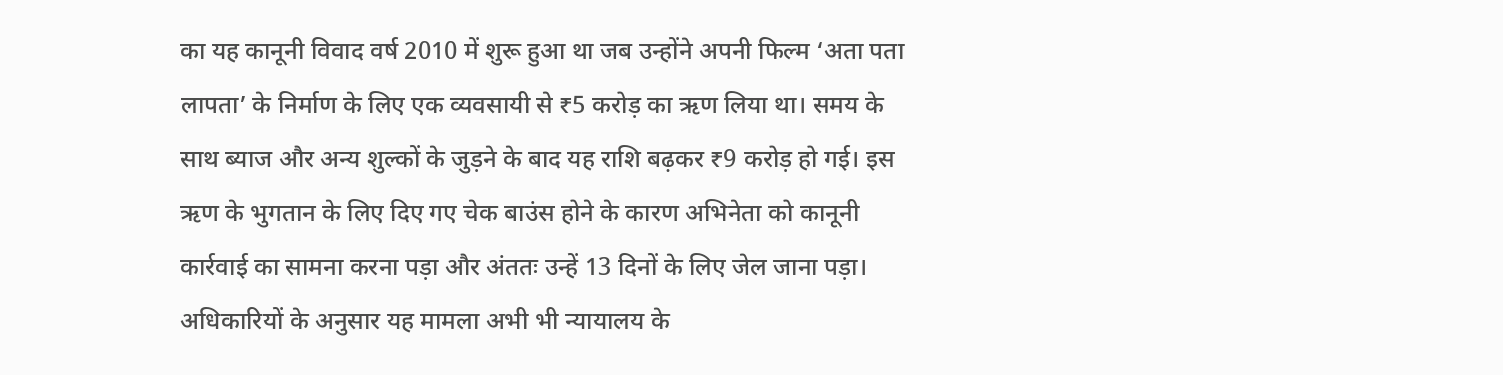का यह कानूनी विवाद वर्ष 2010 में शुरू हुआ था जब उन्होंने अपनी फिल्म ‘अता पता लापता’ के निर्माण के लिए एक व्यवसायी से ₹5 करोड़ का ऋण लिया था। समय के साथ ब्याज और अन्य शुल्कों के जुड़ने के बाद यह राशि बढ़कर ₹9 करोड़ हो गई। इस ऋण के भुगतान के लिए दिए गए चेक बाउंस होने के कारण अभिनेता को कानूनी कार्रवाई का सामना करना पड़ा और अंततः उन्हें 13 दिनों के लिए जेल जाना पड़ा। अधिकारियों के अनुसार यह मामला अभी भी न्यायालय के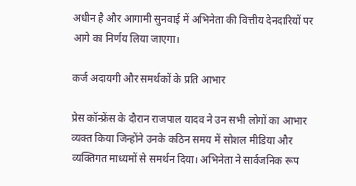अधीन है और आगामी सुनवाई में अभिनेता की वित्तीय देनदारियों पर आगे का निर्णय लिया जाएगा।

कर्ज अदायगी और समर्थकों के प्रति आभार

प्रेस कॉन्फ्रेंस के दौरान राजपाल यादव ने उन सभी लोगों का आभार व्यक्त किया जिन्होंने उनके कठिन समय में सोशल मीडिया और व्यक्तिगत माध्यमों से समर्थन दिया। अभिनेता ने सार्वजनिक रूप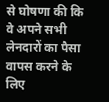से घोषणा की कि वे अपने सभी लेनदारों का पैसा वापस करने के लिए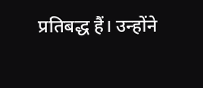प्रतिबद्ध हैं। उन्होंने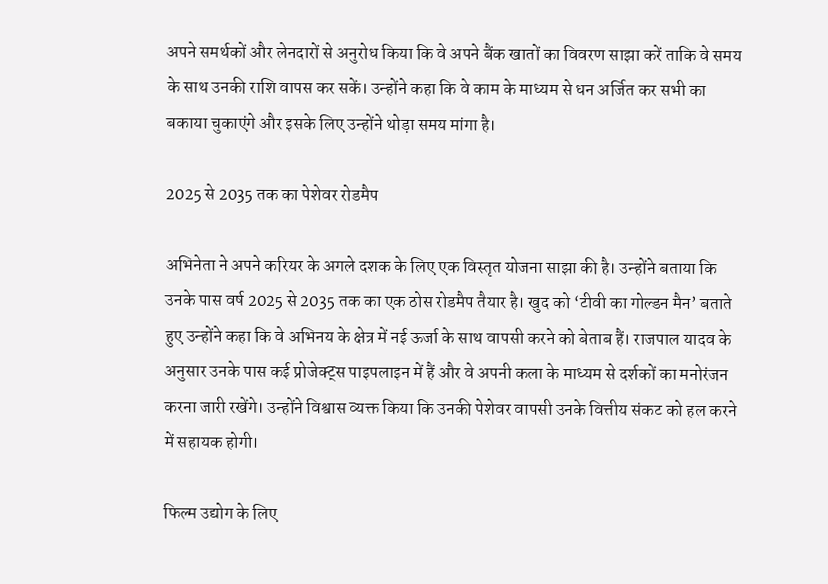अपने समर्थकों और लेनदारों से अनुरोध किया कि वे अपने बैंक खातों का विवरण साझा करें ताकि वे समय के साथ उनकी राशि वापस कर सकें। उन्होंने कहा कि वे काम के माध्यम से धन अर्जित कर सभी का बकाया चुकाएंगे और इसके लिए उन्होंने थोड़ा समय मांगा है।

2025 से 2035 तक का पेशेवर रोडमैप

अभिनेता ने अपने करियर के अगले दशक के लिए एक विस्तृत योजना साझा की है। उन्होंने बताया कि उनके पास वर्ष 2025 से 2035 तक का एक ठोस रोडमैप तैयार है। खुद को ‘टीवी का गोल्डन मैन’ बताते हुए उन्होंने कहा कि वे अभिनय के क्षेत्र में नई ऊर्जा के साथ वापसी करने को बेताब हैं। राजपाल यादव के अनुसार उनके पास कई प्रोजेक्ट्स पाइपलाइन में हैं और वे अपनी कला के माध्यम से दर्शकों का मनोरंजन करना जारी रखेंगे। उन्होंने विश्वास व्यक्त किया कि उनकी पेशेवर वापसी उनके वित्तीय संकट को हल करने में सहायक होगी।

फिल्म उद्योग के लिए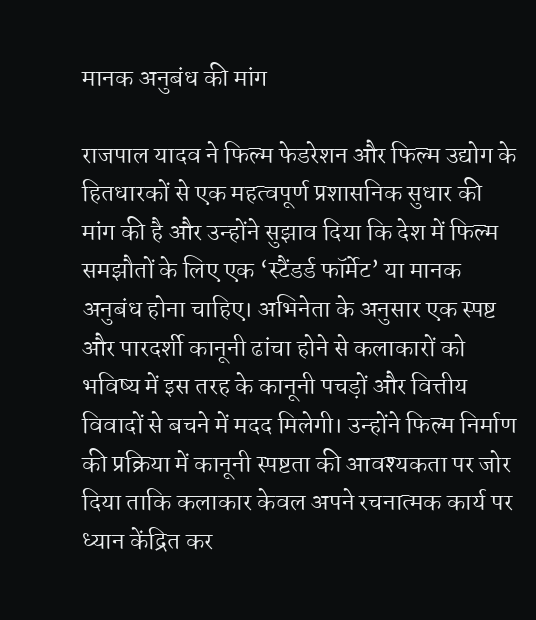मानक अनुबंध की मांग

राजपाल यादव ने फिल्म फेडरेशन और फिल्म उद्योग के हितधारकों से एक महत्वपूर्ण प्रशासनिक सुधार की मांग की है और उन्होंने सुझाव दिया कि देश में फिल्म समझौतों के लिए एक ‘स्टैंडर्ड फॉर्मेट’ या मानक अनुबंध होना चाहिए। अभिनेता के अनुसार एक स्पष्ट और पारदर्शी कानूनी ढांचा होने से कलाकारों को भविष्य में इस तरह के कानूनी पचड़ों और वित्तीय विवादों से बचने में मदद मिलेगी। उन्होंने फिल्म निर्माण की प्रक्रिया में कानूनी स्पष्टता की आवश्यकता पर जोर दिया ताकि कलाकार केवल अपने रचनात्मक कार्य पर ध्यान केंद्रित कर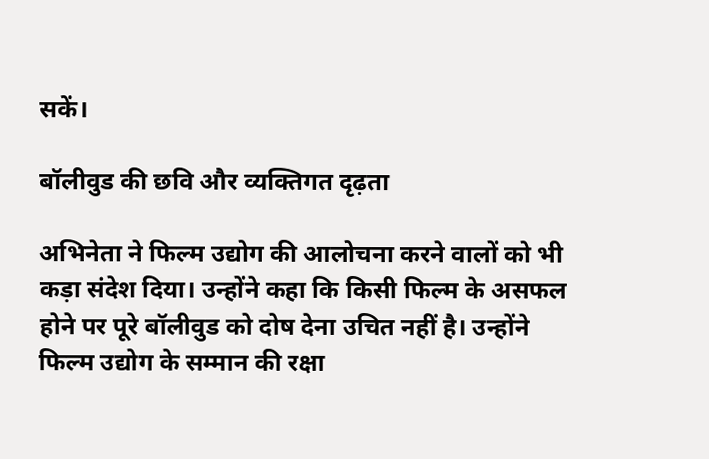सकें।

बॉलीवुड की छवि और व्यक्तिगत दृढ़ता

अभिनेता ने फिल्म उद्योग की आलोचना करने वालों को भी कड़ा संदेश दिया। उन्होंने कहा कि किसी फिल्म के असफल होने पर पूरे बॉलीवुड को दोष देना उचित नहीं है। उन्होंने फिल्म उद्योग के सम्मान की रक्षा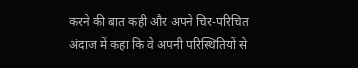करने की बात कही और अपने चिर-परिचित अंदाज में कहा कि वे अपनी परिस्थितियों से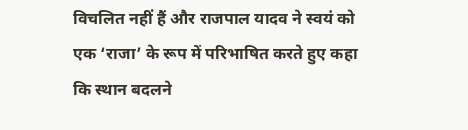विचलित नहीं हैं और राजपाल यादव ने स्वयं को एक ‘राजा’ के रूप में परिभाषित करते हुए कहा कि स्थान बदलने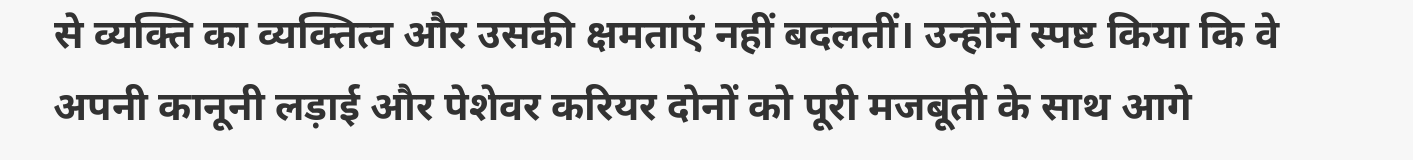से व्यक्ति का व्यक्तित्व और उसकी क्षमताएं नहीं बदलतीं। उन्होंने स्पष्ट किया कि वे अपनी कानूनी लड़ाई और पेशेवर करियर दोनों को पूरी मजबूती के साथ आगे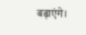बढ़ाएंगे।